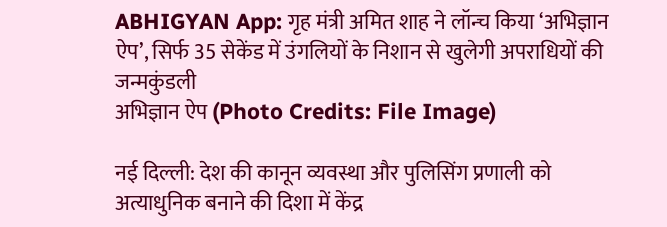ABHIGYAN App: गृह मंत्री अमित शाह ने लॉन्च किया ‘अभिज्ञान ऐप’, सिर्फ 35 सेकेंड में उंगलियों के निशान से खुलेगी अपराधियों की जन्मकुंडली
अभिज्ञान ऐप (Photo Credits: File Image)

नई दिल्ली: देश की कानून व्यवस्था और पुलिसिंग प्रणाली को अत्याधुनिक बनाने की दिशा में केंद्र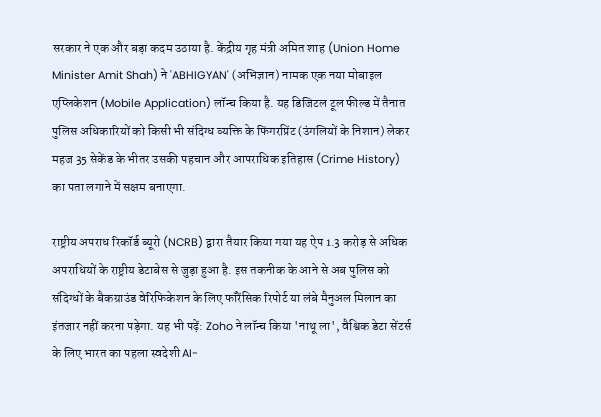सरकार ने एक और बड़ा कदम उठाया है. केंद्रीय गृह मंत्री अमित शाह (Union Home Minister Amit Shah) ने 'ABHIGYAN' (अभिज्ञान) नामक एक नया मोबाइल एप्लिकेशन (Mobile Application) लॉन्च किया है. यह डिजिटल टूल फील्ड में तैनात पुलिस अधिकारियों को किसी भी संदिग्ध व्यक्ति के फिंगरप्रिंट (उंगलियों के निशान) लेकर महज 35 सेकेंड के भीतर उसकी पहचान और आपराधिक इतिहास (Crime History) का पता लगाने में सक्षम बनाएगा.

राष्ट्रीय अपराध रिकॉर्ड ब्यूरो (NCRB) द्वारा तैयार किया गया यह ऐप 1.3 करोड़ से अधिक अपराधियों के राष्ट्रीय डेटाबेस से जुड़ा हुआ है. इस तकनीक के आने से अब पुलिस को संदिग्धों के बैकग्राउंड वेरिफिकेशन के लिए फॉरेंसिक रिपोर्ट या लंबे मैनुअल मिलान का इंतजार नहीं करना पड़ेगा. यह भी पढ़ें: Zoho ने लॉन्च किया 'नाथू ला', वैश्विक डेटा सेंटर्स के लिए भारत का पहला स्वदेशी AI-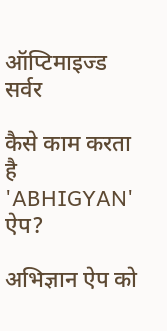ऑप्टिमाइज्ड सर्वर

कैसे काम करता है 'ABHIGYAN' ऐप?

अभिज्ञान ऐप को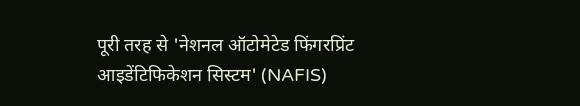पूरी तरह से 'नेशनल ऑटोमेटेड फिंगरप्रिंट आइडेंटिफिकेशन सिस्टम' (NAFIS)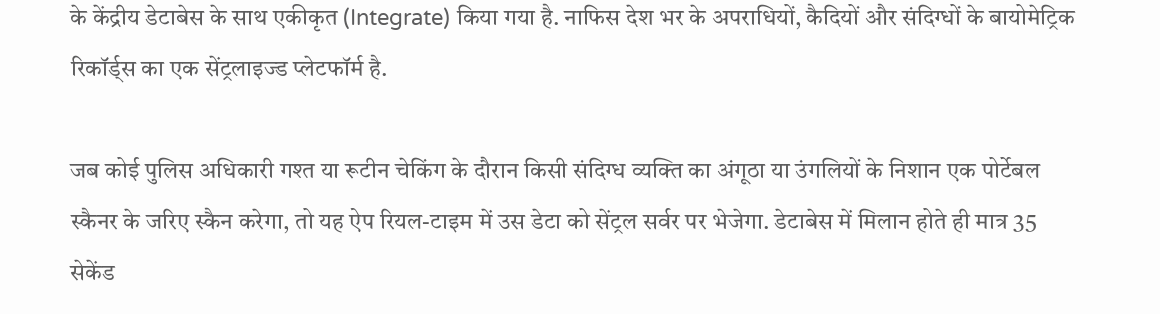के केंद्रीय डेटाबेस के साथ एकीकृत (Integrate) किया गया है. नाफिस देश भर के अपराधियों, कैदियों और संदिग्धों के बायोमेट्रिक रिकॉर्ड्स का एक सेंट्रलाइज्ड प्लेटफॉर्म है.

जब कोई पुलिस अधिकारी गश्त या रूटीन चेकिंग के दौरान किसी संदिग्ध व्यक्ति का अंगूठा या उंगलियों के निशान एक पोर्टेबल स्कैनर के जरिए स्कैन करेगा, तो यह ऐप रियल-टाइम में उस डेटा को सेंट्रल सर्वर पर भेजेगा. डेटाबेस में मिलान होते ही मात्र 35 सेकेंड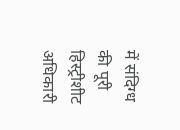में संदिग्ध की पूरी हिस्ट्रीशीट अधिकारी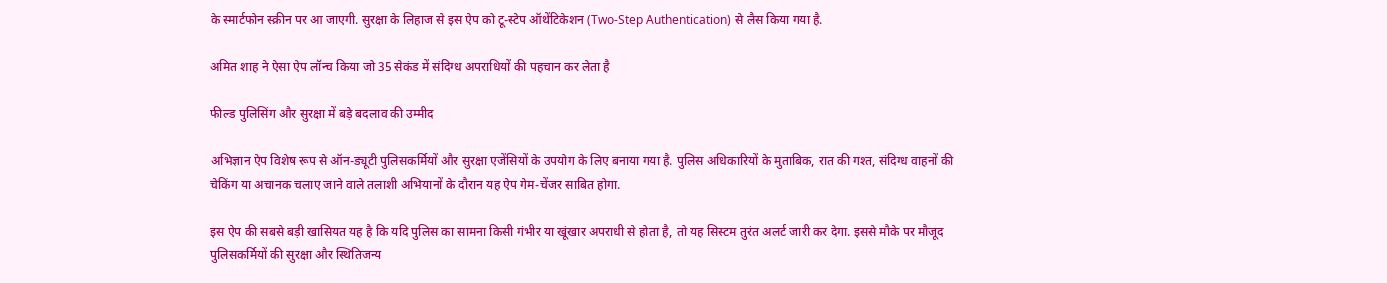के स्मार्टफोन स्क्रीन पर आ जाएगी. सुरक्षा के लिहाज से इस ऐप को टू-स्टेप ऑथेंटिकेशन (Two-Step Authentication) से लैस किया गया है.

अमित शाह ने ऐसा ऐप लॉन्च किया जो 35 सेकंड में संदिग्ध अपराधियों की पहचान कर लेता है

फील्ड पुलिसिंग और सुरक्षा में बड़े बदलाव की उम्मीद

अभिज्ञान ऐप विशेष रूप से ऑन-ड्यूटी पुलिसकर्मियों और सुरक्षा एजेंसियों के उपयोग के लिए बनाया गया है. पुलिस अधिकारियों के मुताबिक, रात की गश्त, संदिग्ध वाहनों की चेकिंग या अचानक चलाए जाने वाले तलाशी अभियानों के दौरान यह ऐप गेम-चेंजर साबित होगा.

इस ऐप की सबसे बड़ी खासियत यह है कि यदि पुलिस का सामना किसी गंभीर या खूंखार अपराधी से होता है, तो यह सिस्टम तुरंत अलर्ट जारी कर देगा. इससे मौके पर मौजूद पुलिसकर्मियों की सुरक्षा और स्थितिजन्य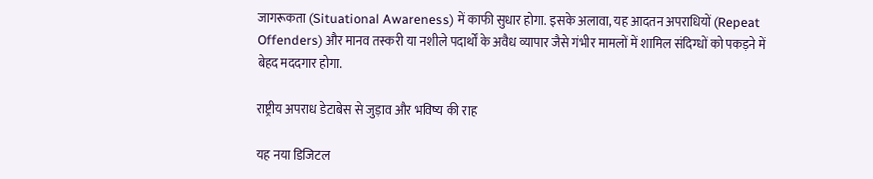जागरूकता (Situational Awareness) में काफी सुधार होगा. इसके अलावा, यह आदतन अपराधियों (Repeat Offenders) और मानव तस्करी या नशीले पदार्थों के अवैध व्यापार जैसे गंभीर मामलों में शामिल संदिग्धों को पकड़ने में बेहद मददगार होगा.

राष्ट्रीय अपराध डेटाबेस से जुड़ाव और भविष्य की राह

यह नया डिजिटल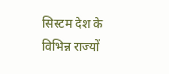सिस्टम देश के विभिन्न राज्यों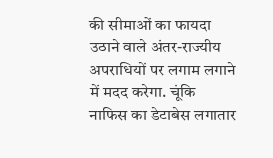की सीमाओं का फायदा उठाने वाले अंतर-राज्यीय अपराधियों पर लगाम लगाने में मदद करेगा. चूंकि नाफिस का डेटाबेस लगातार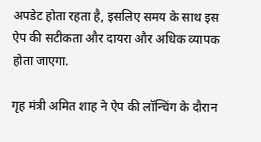अपडेट होता रहता है, इसलिए समय के साथ इस ऐप की सटीकता और दायरा और अधिक व्यापक होता जाएगा.

गृह मंत्री अमित शाह ने ऐप की लॉन्चिंग के दौरान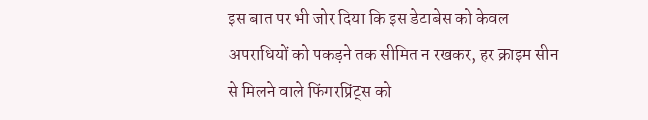इस बात पर भी जोर दिया कि इस डेटाबेस को केवल अपराधियों को पकड़ने तक सीमित न रखकर, हर क्राइम सीन से मिलने वाले फिंगरप्रिंट्स को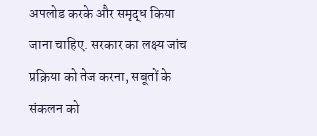अपलोड करके और समृद्ध किया जाना चाहिए. सरकार का लक्ष्य जांच प्रक्रिया को तेज करना, सबूतों के संकलन को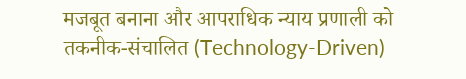मजबूत बनाना और आपराधिक न्याय प्रणाली को तकनीक-संचालित (Technology-Driven)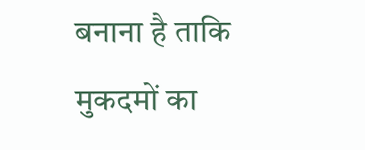बनाना है ताकि मुकदमों का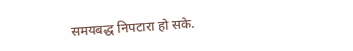समयबद्ध निपटारा हो सके.